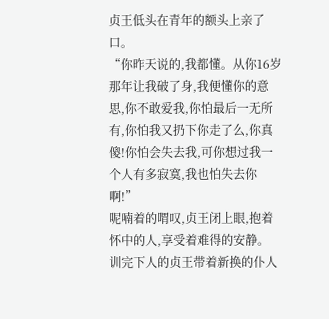贞王低头在青年的额头上亲了口。
“你昨天说的,我都懂。从你16岁那年让我破了身,我便懂你的意思,你不敢爱我,你怕最后一无所有,你怕我又扔下你走了么,你真傻!你怕会失去我,可你想过我一个人有多寂寞,我也怕失去你啊!”
呢喃着的喟叹,贞王闭上眼,抱着怀中的人,享受着难得的安静。
训完下人的贞王带着新换的仆人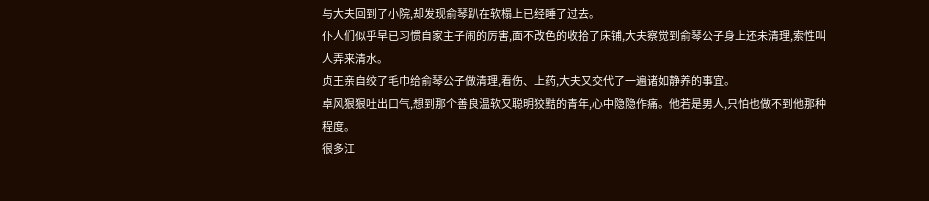与大夫回到了小院,却发现俞琴趴在软榻上已经睡了过去。
仆人们似乎早已习惯自家主子闹的厉害,面不改色的收拾了床铺,大夫察觉到俞琴公子身上还未清理,索性叫人弄来清水。
贞王亲自绞了毛巾给俞琴公子做清理,看伤、上药,大夫又交代了一遍诸如静养的事宜。
卓风狠狠吐出口气,想到那个善良温软又聪明狡黠的青年,心中隐隐作痛。他若是男人,只怕也做不到他那种程度。
很多江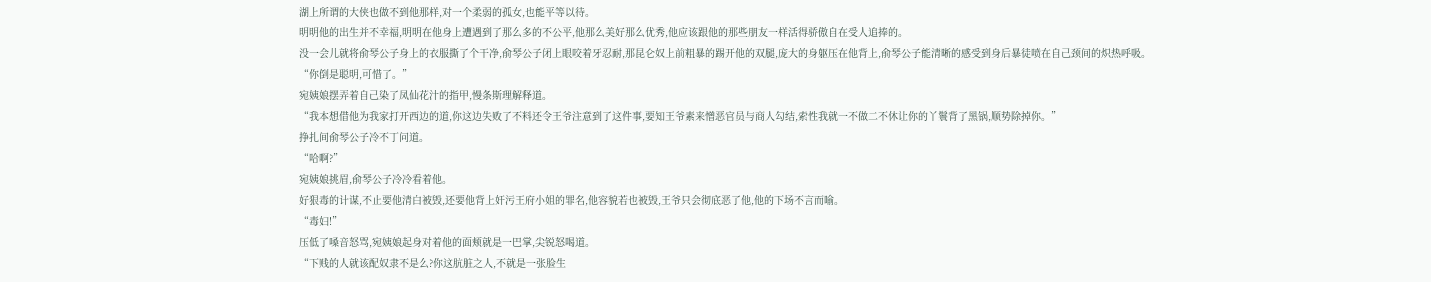湖上所谓的大侠也做不到他那样,对一个柔弱的孤女,也能平等以待。
明明他的出生并不幸福,明明在他身上遭遇到了那么多的不公平,他那么美好那么优秀,他应该跟他的那些朋友一样活得骄傲自在受人追捧的。
没一会儿就将俞琴公子身上的衣服撕了个干净,俞琴公子闭上眼咬着牙忍耐,那昆仑奴上前粗暴的踢开他的双腿,庞大的身躯压在他背上,俞琴公子能清晰的感受到身后暴徒喷在自己颈间的炽热呼吸。
“你倒是聪明,可惜了。”
宛姨娘摆弄着自己染了凤仙花汁的指甲,慢条斯理解释道。
“我本想借他为我家打开西边的道,你这边失败了不料还令王爷注意到了这件事,要知王爷素来憎恶官员与商人勾结,索性我就一不做二不休让你的丫鬟背了黑锅,顺势除掉你。”
挣扎间俞琴公子冷不丁问道。
“哈啊?”
宛姨娘挑眉,俞琴公子冷冷看着他。
好狠毒的计谋,不止要他清白被毁,还要他背上奸污王府小姐的罪名,他容貌若也被毁,王爷只会彻底恶了他,他的下场不言而喻。
“毒妇!”
压低了嗓音怒骂,宛姨娘起身对着他的面颊就是一巴掌,尖锐怒喝道。
“下贱的人就该配奴隶不是么?你这肮脏之人,不就是一张脸生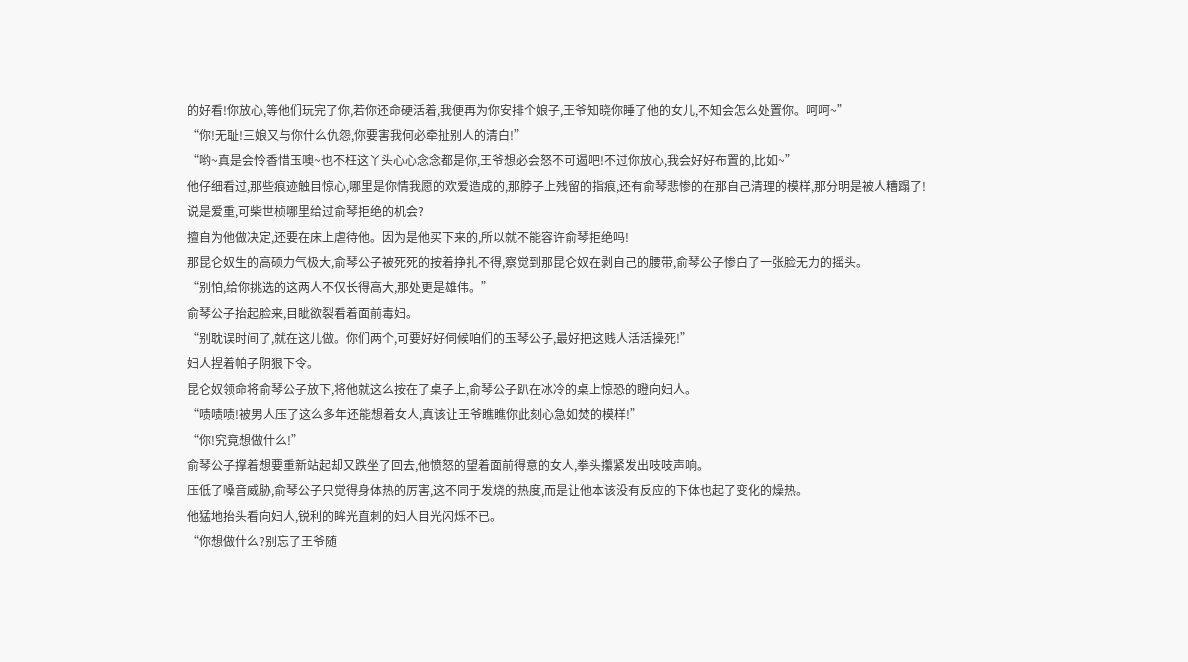的好看!你放心,等他们玩完了你,若你还命硬活着,我便再为你安排个娘子,王爷知晓你睡了他的女儿,不知会怎么处置你。呵呵~”
“你!无耻!三娘又与你什么仇怨,你要害我何必牵扯别人的清白!”
“哟~真是会怜香惜玉噢~也不枉这丫头心心念念都是你,王爷想必会怒不可遏吧!不过你放心,我会好好布置的,比如~”
他仔细看过,那些痕迹触目惊心,哪里是你情我愿的欢爱造成的,那脖子上残留的指痕,还有俞琴悲惨的在那自己清理的模样,那分明是被人糟蹋了!
说是爱重,可柴世桢哪里给过俞琴拒绝的机会?
擅自为他做决定,还要在床上虐待他。因为是他买下来的,所以就不能容许俞琴拒绝吗!
那昆仑奴生的高硕力气极大,俞琴公子被死死的按着挣扎不得,察觉到那昆仑奴在剥自己的腰带,俞琴公子惨白了一张脸无力的摇头。
“别怕,给你挑选的这两人不仅长得高大,那处更是雄伟。”
俞琴公子抬起脸来,目眦欲裂看着面前毒妇。
“别耽误时间了,就在这儿做。你们两个,可要好好伺候咱们的玉琴公子,最好把这贱人活活操死!”
妇人捏着帕子阴狠下令。
昆仑奴领命将俞琴公子放下,将他就这么按在了桌子上,俞琴公子趴在冰冷的桌上惊恐的瞪向妇人。
“啧啧啧!被男人压了这么多年还能想着女人,真该让王爷瞧瞧你此刻心急如焚的模样!”
“你!究竟想做什么!”
俞琴公子撑着想要重新站起却又跌坐了回去,他愤怒的望着面前得意的女人,拳头攥紧发出吱吱声响。
压低了嗓音威胁,俞琴公子只觉得身体热的厉害,这不同于发烧的热度,而是让他本该没有反应的下体也起了变化的燥热。
他猛地抬头看向妇人,锐利的眸光直刺的妇人目光闪烁不已。
“你想做什么?别忘了王爷随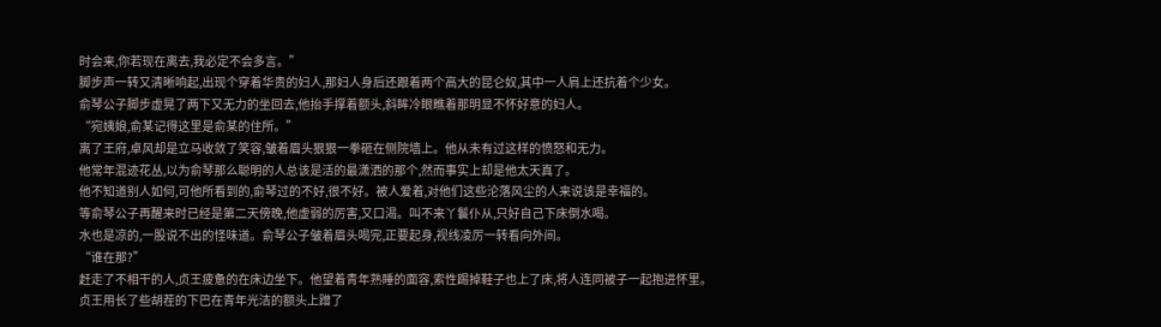时会来,你若现在离去,我必定不会多言。”
脚步声一转又清晰响起,出现个穿着华贵的妇人,那妇人身后还跟着两个高大的昆仑奴,其中一人肩上还抗着个少女。
俞琴公子脚步虚晃了两下又无力的坐回去,他抬手撑着额头,斜眸冷眼瞧着那明显不怀好意的妇人。
“宛姨娘,俞某记得这里是俞某的住所。”
离了王府,卓风却是立马收敛了笑容,皱着眉头狠狠一拳砸在侧院墙上。他从未有过这样的愤怒和无力。
他常年混迹花丛,以为俞琴那么聪明的人总该是活的最潇洒的那个,然而事实上却是他太天真了。
他不知道别人如何,可他所看到的,俞琴过的不好,很不好。被人爱着,对他们这些沦落风尘的人来说该是幸福的。
等俞琴公子再醒来时已经是第二天傍晚,他虚弱的厉害,又口渴。叫不来丫鬟仆从,只好自己下床倒水喝。
水也是凉的,一股说不出的怪味道。俞琴公子皱着眉头喝完,正要起身,视线凌厉一转看向外间。
“谁在那?”
赶走了不相干的人,贞王疲惫的在床边坐下。他望着青年熟睡的面容,索性踢掉鞋子也上了床,将人连同被子一起抱进怀里。
贞王用长了些胡茬的下巴在青年光洁的额头上蹭了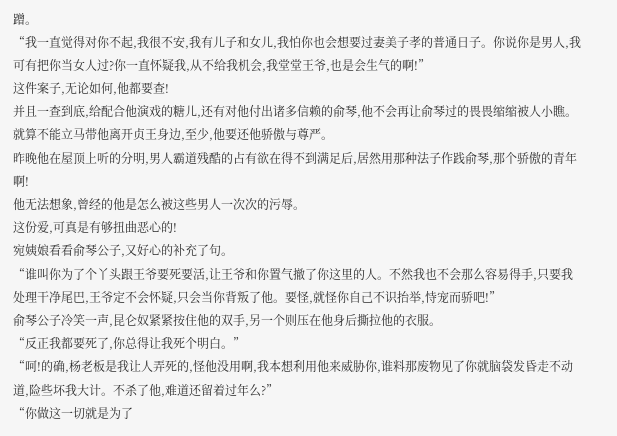蹭。
“我一直觉得对你不起,我很不安,我有儿子和女儿,我怕你也会想要过妻美子孝的普通日子。你说你是男人,我可有把你当女人过?你一直怀疑我,从不给我机会,我堂堂王爷,也是会生气的啊!”
这件案子,无论如何,他都要查!
并且一查到底,给配合他演戏的糖儿,还有对他付出诸多信赖的俞琴,他不会再让俞琴过的畏畏缩缩被人小瞧。
就算不能立马带他离开贞王身边,至少,他要还他骄傲与尊严。
昨晚他在屋顶上听的分明,男人霸道残酷的占有欲在得不到满足后,居然用那种法子作践俞琴,那个骄傲的青年啊!
他无法想象,曾经的他是怎么被这些男人一次次的污辱。
这份爱,可真是有够扭曲恶心的!
宛姨娘看看俞琴公子,又好心的补充了句。
“谁叫你为了个丫头跟王爷要死要活,让王爷和你置气撤了你这里的人。不然我也不会那么容易得手,只要我处理干净尾巴,王爷定不会怀疑,只会当你背叛了他。要怪,就怪你自己不识抬举,恃宠而骄吧!”
俞琴公子冷笑一声,昆仑奴紧紧按住他的双手,另一个则压在他身后撕拉他的衣服。
“反正我都要死了,你总得让我死个明白。”
“呵!的确,杨老板是我让人弄死的,怪他没用啊,我本想利用他来威胁你,谁料那废物见了你就脑袋发昏走不动道,险些坏我大计。不杀了他,难道还留着过年么?”
“你做这一切就是为了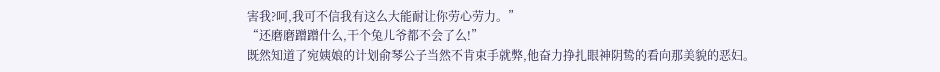害我?呵,我可不信我有这么大能耐让你劳心劳力。”
“还磨磨蹭蹭什么,干个兔儿爷都不会了么!”
既然知道了宛姨娘的计划俞琴公子当然不肯束手就弊,他奋力挣扎眼神阴鸷的看向那美貌的恶妇。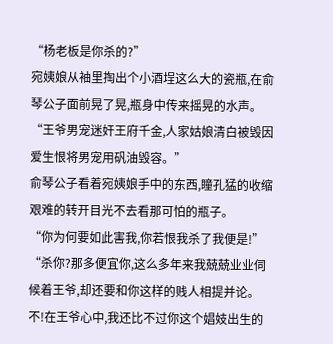“杨老板是你杀的?”
宛姨娘从袖里掏出个小酒埕这么大的瓷瓶,在俞琴公子面前晃了晃,瓶身中传来摇晃的水声。
“王爷男宠迷奸王府千金,人家姑娘清白被毁因爱生恨将男宠用矾油毁容。”
俞琴公子看着宛姨娘手中的东西,瞳孔猛的收缩艰难的转开目光不去看那可怕的瓶子。
“你为何要如此害我,你若恨我杀了我便是!”
“杀你?那多便宜你,这么多年来我兢兢业业伺候着王爷,却还要和你这样的贱人相提并论。不!在王爷心中,我还比不过你这个娼妓出生的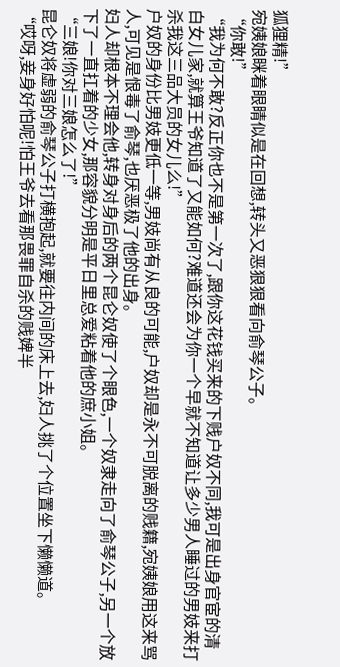狐狸精!”
宛姨娘眯着眼睛似是在回想,转头又恶狠狠看向俞琴公子。
“你敢!”
“我为何不敢?反正你也不是第一次了,跟你这花钱买来的下贱户奴不同,我可是出身官宦的清白女儿家,就算王爷知道了又能如何?难道还会为你一个早就不知道让多少男人睡过的男妓来打杀我这三品大员的女儿么!”
户奴的身份比男妓更低一等,男妓尚有从良的可能,户奴却是永不可脱离的贱籍,宛姨娘用这来骂人,可见是恨毒了俞琴,也厌恶极了他的出身。
妇人却根本不理会他,转身对身后的两个昆仑奴使了个眼色,一个奴隶走向了俞琴公子,另一个放下了一直扛着的少女,那容貌分明是平日里总爱粘着他的庶小姐。
“三娘!你对三娘怎么了!”
昆仑奴将虚弱的俞琴公子打横抱起,就要往内间的床上去,妇人挑了个位置坐下懒懒道。
“哎呀,妾身好怕呢!怕王爷去看那畏罪自杀的贱婢半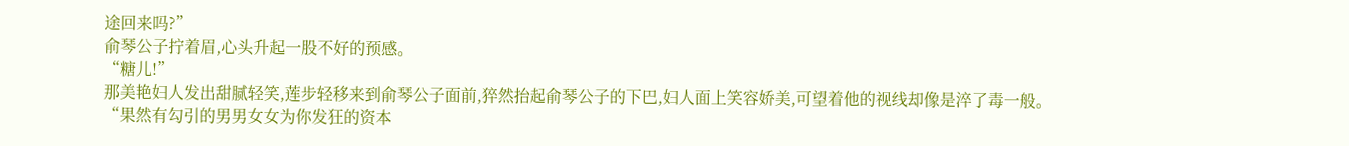途回来吗?”
俞琴公子拧着眉,心头升起一股不好的预感。
“糖儿!”
那美艳妇人发出甜腻轻笑,莲步轻移来到俞琴公子面前,猝然抬起俞琴公子的下巴,妇人面上笑容娇美,可望着他的视线却像是淬了毒一般。
“果然有勾引的男男女女为你发狂的资本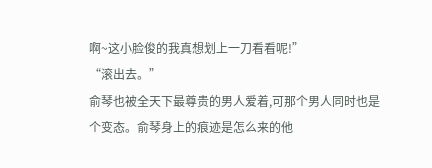啊~这小脸俊的我真想划上一刀看看呢!”
“滚出去。”
俞琴也被全天下最尊贵的男人爱着,可那个男人同时也是个变态。俞琴身上的痕迹是怎么来的他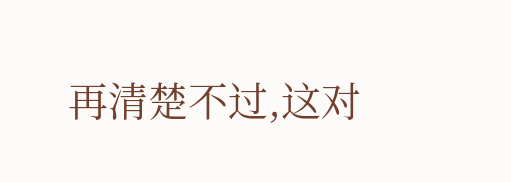再清楚不过,这对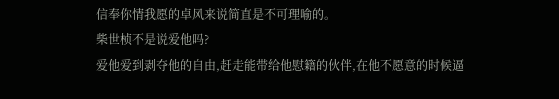信奉你情我愿的卓风来说简直是不可理喻的。
柴世桢不是说爱他吗?
爱他爱到剥夺他的自由,赶走能带给他慰籍的伙伴,在他不愿意的时候逼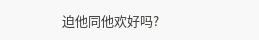迫他同他欢好吗?